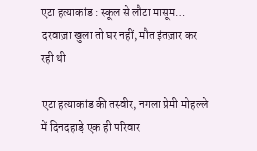एटा हत्याकांड : स्कूल से लौटा मासूम… दरवाज़ा खुला तो घर नहीं, मौत इंतज़ार कर रही थी

एटा हत्याकांड की तस्वीर, नगला प्रेमी मोहल्ले में दिनदहाड़े एक ही परिवार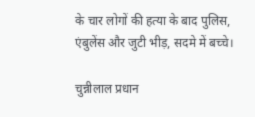के चार लोगों की हत्या के बाद पुलिस, एंबुलेंस और जुटी भीड़, सदमे में बच्चे।

चुन्नीलाल प्रधान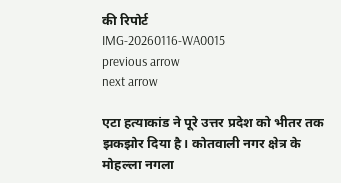की रिपोर्ट
IMG-20260116-WA0015
previous arrow
next arrow

एटा हत्याकांड ने पूरे उत्तर प्रदेश को भीतर तक झकझोर दिया है। कोतवाली नगर क्षेत्र के मोहल्ला नगला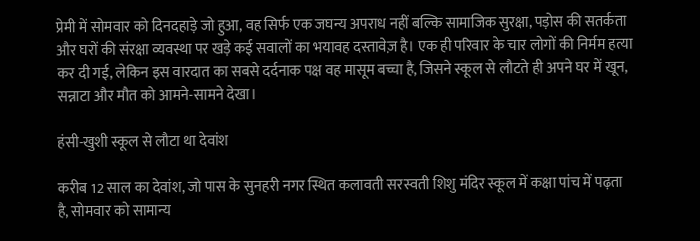प्रेमी में सोमवार को दिनदहाड़े जो हुआ, वह सिर्फ एक जघन्य अपराध नहीं बल्कि सामाजिक सुरक्षा, पड़ोस की सतर्कता और घरों की संरक्षा व्यवस्था पर खड़े कई सवालों का भयावह दस्तावेज़ है। एक ही परिवार के चार लोगों की निर्मम हत्या कर दी गई, लेकिन इस वारदात का सबसे दर्दनाक पक्ष वह मासूम बच्चा है, जिसने स्कूल से लौटते ही अपने घर में खून, सन्नाटा और मौत को आमने-सामने देखा।

हंसी-खुशी स्कूल से लौटा था देवांश

करीब 12 साल का देवांश, जो पास के सुनहरी नगर स्थित कलावती सरस्वती शिशु मंदिर स्कूल में कक्षा पांच में पढ़ता है, सोमवार को सामान्य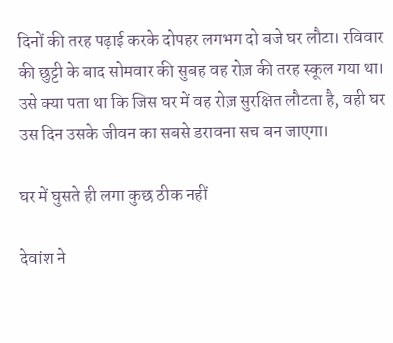दिनों की तरह पढ़ाई करके दोपहर लगभग दो बजे घर लौटा। रविवार की छुट्टी के बाद सोमवार की सुबह वह रोज़ की तरह स्कूल गया था। उसे क्या पता था कि जिस घर में वह रोज़ सुरक्षित लौटता है, वही घर उस दिन उसके जीवन का सबसे डरावना सच बन जाएगा।

घर में घुसते ही लगा कुछ ठीक नहीं

देवांश ने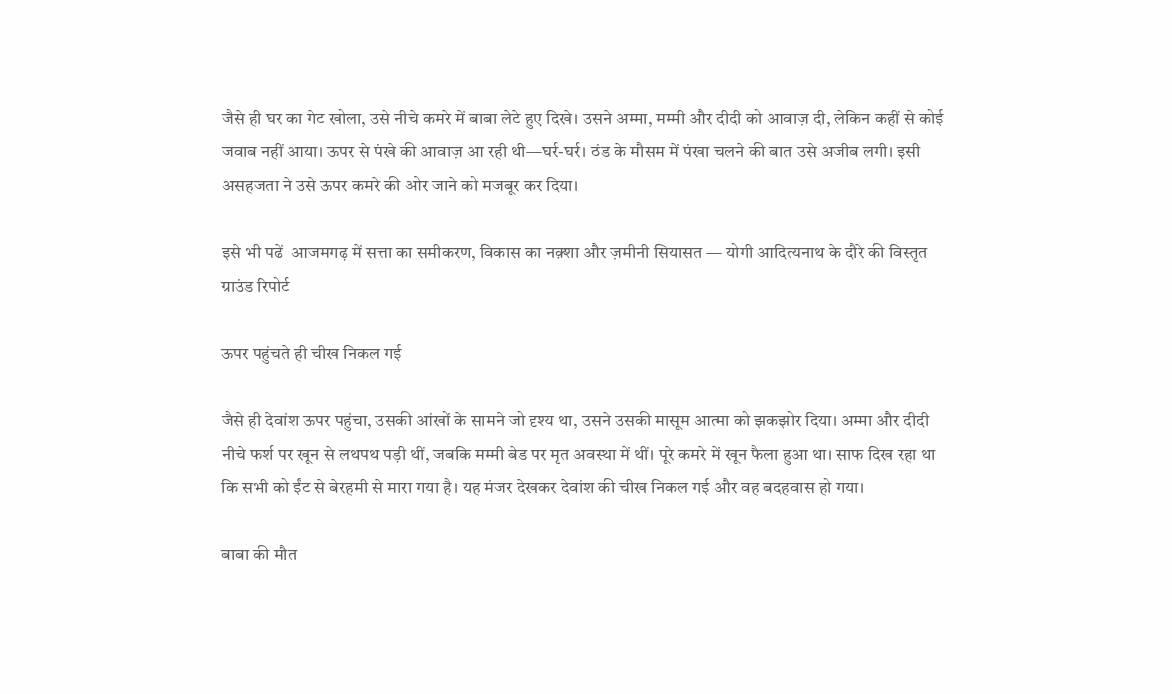जैसे ही घर का गेट खोला, उसे नीचे कमरे में बाबा लेटे हुए दिखे। उसने अम्मा, मम्मी और दीदी को आवाज़ दी, लेकिन कहीं से कोई जवाब नहीं आया। ऊपर से पंखे की आवाज़ आ रही थी—घर्र-घर्र। ठंड के मौसम में पंखा चलने की बात उसे अजीब लगी। इसी असहजता ने उसे ऊपर कमरे की ओर जाने को मजबूर कर दिया।

इसे भी पढें  आजमगढ़ में सत्ता का समीकरण, विकास का नक़्शा और ज़मीनी सियासत — योगी आदित्यनाथ के दौरे की विस्तृत ग्राउंड रिपोर्ट

ऊपर पहुंचते ही चीख निकल गई

जैसे ही देवांश ऊपर पहुंचा, उसकी आंखों के सामने जो दृश्य था, उसने उसकी मासूम आत्मा को झकझोर दिया। अम्मा और दीदी नीचे फर्श पर खून से लथपथ पड़ी थीं, जबकि मम्मी बेड पर मृत अवस्था में थीं। पूरे कमरे में खून फैला हुआ था। साफ दिख रहा था कि सभी को ईंट से बेरहमी से मारा गया है। यह मंजर देखकर देवांश की चीख निकल गई और वह बदहवास हो गया।

बाबा की मौत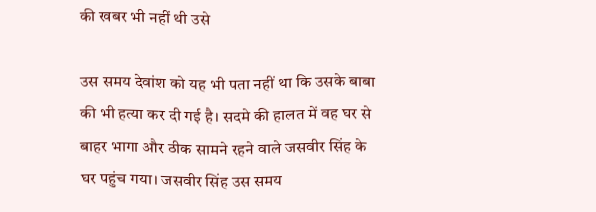की खबर भी नहीं थी उसे

उस समय देवांश को यह भी पता नहीं था कि उसके बाबा की भी हत्या कर दी गई है। सदमे की हालत में वह घर से बाहर भागा और ठीक सामने रहने वाले जसवीर सिंह के घर पहुंच गया। जसवीर सिंह उस समय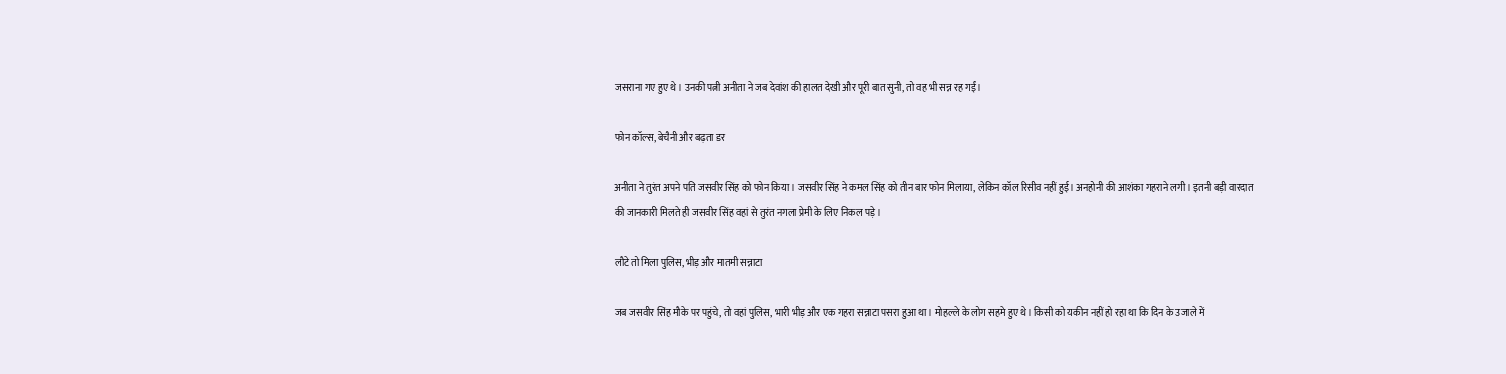जसराना गए हुए थे। उनकी पत्नी अनीता ने जब देवांश की हालत देखी और पूरी बात सुनी, तो वह भी सन्न रह गईं।

फोन कॉल्स, बेचैनी और बढ़ता डर

अनीता ने तुरंत अपने पति जसवीर सिंह को फोन किया। जसवीर सिंह ने कमल सिंह को तीन बार फोन मिलाया, लेकिन कॉल रिसीव नहीं हुई। अनहोनी की आशंका गहराने लगी। इतनी बड़ी वारदात की जानकारी मिलते ही जसवीर सिंह वहां से तुरंत नगला प्रेमी के लिए निकल पड़े।

लौटे तो मिला पुलिस, भीड़ और मातमी सन्नाटा

जब जसवीर सिंह मौके पर पहुंचे, तो वहां पुलिस, भारी भीड़ और एक गहरा सन्नाटा पसरा हुआ था। मोहल्ले के लोग सहमे हुए थे। किसी को यकीन नहीं हो रहा था कि दिन के उजाले में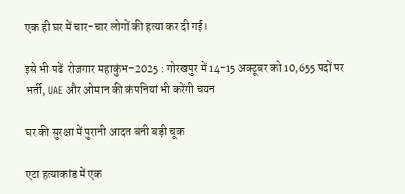एक ही घर में चार-चार लोगों की हत्या कर दी गई।

इसे भी पढें  रोजगार महाकुंभ–2025 : गोरखपुर में 14-15 अक्टूबर को 10,655 पदों पर भर्ती, UAE और ओमान की कंपनियां भी करेंगी चयन

घर की सुरक्षा में पुरानी आदत बनी बड़ी चूक

एटा हत्याकांड में एक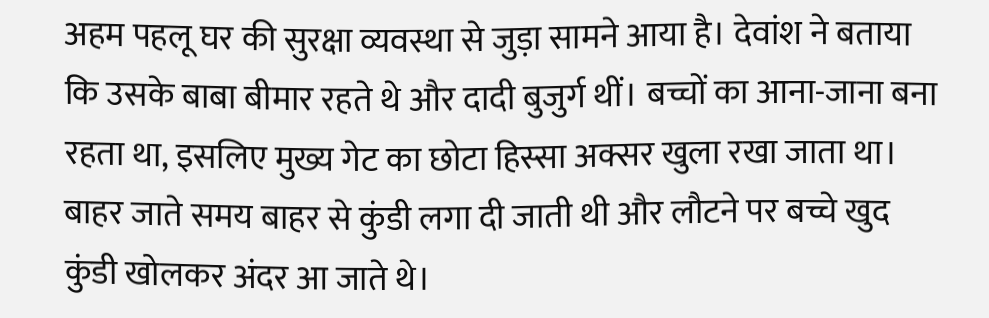अहम पहलू घर की सुरक्षा व्यवस्था से जुड़ा सामने आया है। देवांश ने बताया कि उसके बाबा बीमार रहते थे और दादी बुजुर्ग थीं। बच्चों का आना-जाना बना रहता था, इसलिए मुख्य गेट का छोटा हिस्सा अक्सर खुला रखा जाता था। बाहर जाते समय बाहर से कुंडी लगा दी जाती थी और लौटने पर बच्चे खुद कुंडी खोलकर अंदर आ जाते थे।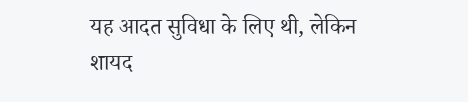यह आदत सुविधा के लिए थी, लेकिन शायद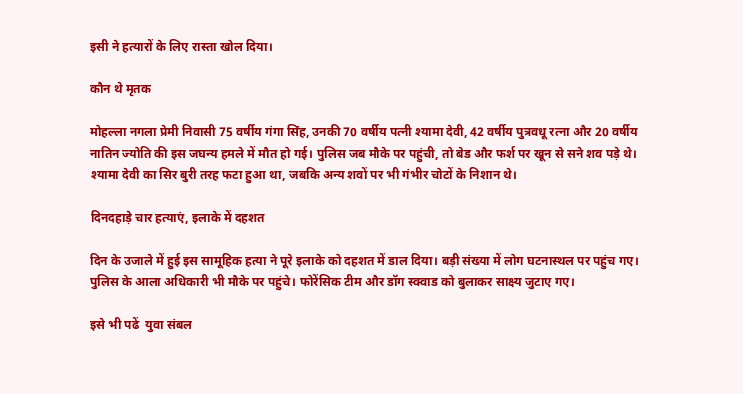इसी ने हत्यारों के लिए रास्ता खोल दिया।

कौन थे मृतक

मोहल्ला नगला प्रेमी निवासी 75 वर्षीय गंगा सिंह, उनकी 70 वर्षीय पत्नी श्यामा देवी, 42 वर्षीय पुत्रवधू रत्ना और 20 वर्षीय नातिन ज्योति की इस जघन्य हमले में मौत हो गई। पुलिस जब मौके पर पहुंची, तो बेड और फर्श पर खून से सने शव पड़े थे। श्यामा देवी का सिर बुरी तरह फटा हुआ था, जबकि अन्य शवों पर भी गंभीर चोटों के निशान थे।

दिनदहाड़े चार हत्याएं, इलाके में दहशत

दिन के उजाले में हुई इस सामूहिक हत्या ने पूरे इलाके को दहशत में डाल दिया। बड़ी संख्या में लोग घटनास्थल पर पहुंच गए। पुलिस के आला अधिकारी भी मौके पर पहुंचे। फोरेंसिक टीम और डॉग स्क्वाड को बुलाकर साक्ष्य जुटाए गए।

इसे भी पढें  युवा संबल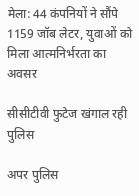मेला: 44 कंपनियों ने सौंपे 1159 जॉब लेटर, युवाओं को मिला आत्मनिर्भरता का अवसर

सीसीटीवी फुटेज खंगाल रही पुलिस

अपर पुलिस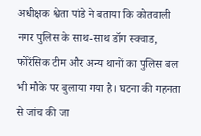अधीक्षक श्वेता पांडे ने बताया कि कोतवाली नगर पुलिस के साथ-साथ डॉग स्क्वाड, फोरेंसिक टीम और अन्य थानों का पुलिस बल भी मौके पर बुलाया गया है। घटना की गहनता से जांच की जा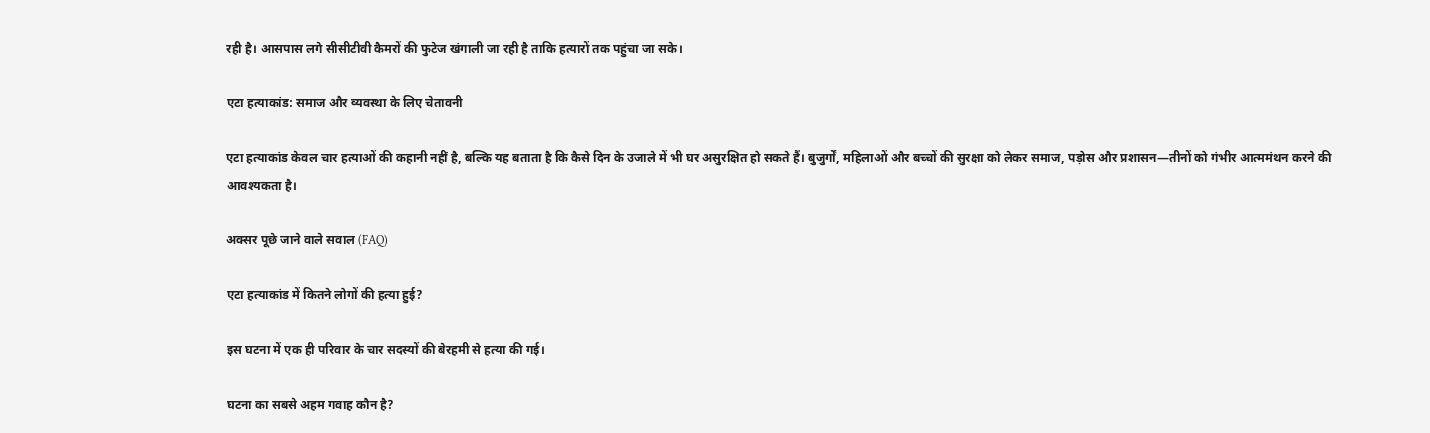रही है। आसपास लगे सीसीटीवी कैमरों की फुटेज खंगाली जा रही है ताकि हत्यारों तक पहुंचा जा सके।

एटा हत्याकांड: समाज और व्यवस्था के लिए चेतावनी

एटा हत्याकांड केवल चार हत्याओं की कहानी नहीं है, बल्कि यह बताता है कि कैसे दिन के उजाले में भी घर असुरक्षित हो सकते हैं। बुजुर्गों, महिलाओं और बच्चों की सुरक्षा को लेकर समाज, पड़ोस और प्रशासन—तीनों को गंभीर आत्ममंथन करने की आवश्यकता है।

अक्सर पूछे जाने वाले सवाल (FAQ)

एटा हत्याकांड में कितने लोगों की हत्या हुई?

इस घटना में एक ही परिवार के चार सदस्यों की बेरहमी से हत्या की गई।

घटना का सबसे अहम गवाह कौन है?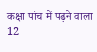कक्षा पांच में पढ़ने वाला 12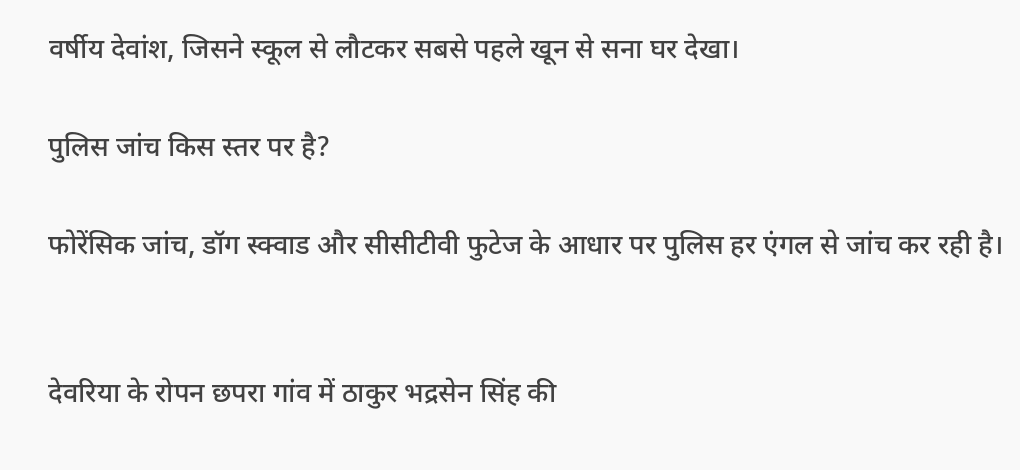वर्षीय देवांश, जिसने स्कूल से लौटकर सबसे पहले खून से सना घर देखा।

पुलिस जांच किस स्तर पर है?

फोरेंसिक जांच, डॉग स्क्वाड और सीसीटीवी फुटेज के आधार पर पुलिस हर एंगल से जांच कर रही है।


देवरिया के रोपन छपरा गांव में ठाकुर भद्रसेन सिंह की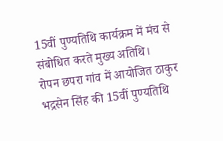15वीं पुण्यतिथि कार्यक्रम में मंच से संबोधित करते मुख्य अतिथि।
रोपन छपरा गांव में आयोजित ठाकुर भद्रसेन सिंह की 15वीं पुण्यतिथि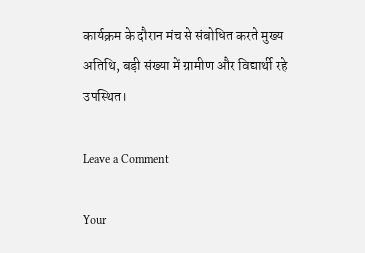कार्यक्रम के दौरान मंच से संबोधित करते मुख्य अतिथि, बड़ी संख्या में ग्रामीण और विद्यार्थी रहे उपस्थित।

Leave a Comment

Your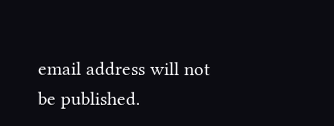email address will not be published.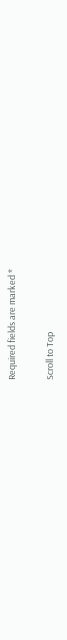Required fields are marked *

Scroll to Top